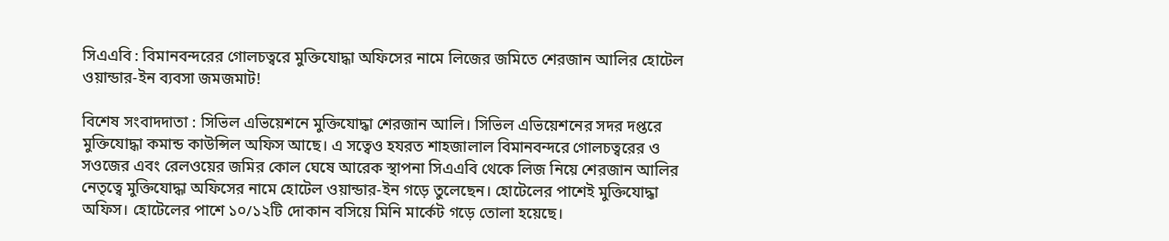সিএএবি : বিমানবন্দরের গোলচত্বরে মুক্তিযোদ্ধা অফিসের নামে লিজের জমিতে শেরজান আলির হোটেল ওয়ান্ডার-ইন ব্যবসা জমজমাট!

বিশেষ সংবাদদাতা : সিভিল এভিয়েশনে মুক্তিযোদ্ধা শেরজান আলি। সিভিল এভিয়েশনের সদর দপ্তরে মুক্তিযোদ্ধা কমান্ড কাউন্সিল অফিস আছে। এ সত্বেও হযরত শাহজালাল বিমানবন্দরে গোলচত্বরের ও সওজের এবং রেলওয়ের জমির কোল ঘেষে আরেক স্থাপনা সিএএবি থেকে লিজ নিয়ে শেরজান আলির নেতৃত্বে মুক্তিযোদ্ধা অফিসের নামে হোটেল ওয়ান্ডার-ইন গড়ে তুলেছেন। হোটেলের পাশেই মুক্তিযোদ্ধা অফিস। হোটেলের পাশে ১০/১২টি দোকান বসিয়ে মিনি মার্কেট গড়ে তোলা হয়েছে।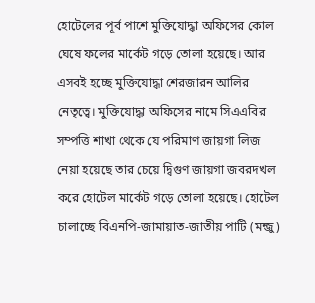হোটেলের পূর্ব পাশে মুক্তিযোদ্ধা অফিসের কোল ঘেষে ফলের মার্কেট গড়ে তোলা হয়েছে। আর এসবই হচ্ছে মুক্তিযোদ্ধা শেরজারন আলির নেতৃত্বে। মুক্তিযোদ্ধা অফিসের নামে সিএএবির সম্পত্তি শাখা থেকে যে পরিমাণ জায়গা লিজ নেয়া হয়েছে তার চেয়ে দ্বিগুণ জায়গা জবরদখল করে হোটেল মার্কেট গড়ে তোলা হয়েছে। হোটেল চালাচ্ছে বিএনপি-জামায়াত-জাতীয় পাটি (মন্জু)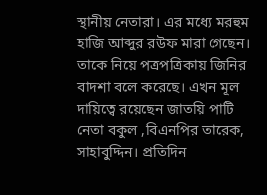স্থানীয় নেতারা। এর মধ্যে মরহুম হাজি আব্দুর রউফ মারা গেছেন। তাকে নিয়ে পত্রপত্রিকায় জিনির বাদশা বলে করেছে। এখন মূল দায়িত্বে রয়েছেন জাতয়ি পাটি নেতা বকুল ,বিএনপির তারেক, সাহাবুদ্দিন। প্রতিদিন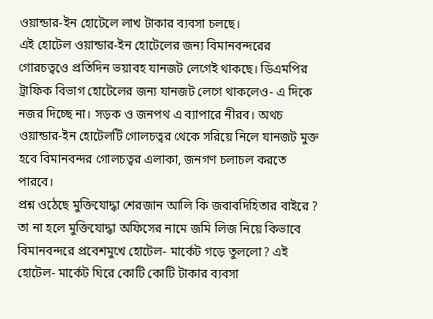ওয়ান্ডার-ইন হোটেলে লাখ টাকার ব্যবসা চলছে।
এই হোটেল ওয়ান্ডার-ইন হোটেলের জন্য বিমানবন্দরের গোরচত্বওে প্রতিদিন ভয়াবহ যানজট লেগেই থাকছে। ডিএমপির ট্রাফিক বিভাগ হোটেলের জন্য যানজট লেগে থাকলেও- এ দিকে নজর দিচ্ছে না। সড়ক ও জনপথ এ ব্যাপারে নীরব। অথচ ওয়ান্ডার-ইন হোটেলটি গোলচত্বর থেকে সরিয়ে নিলে যানজট মুক্ত হবে বিমানবন্দর গোলচত্বর এলাকা, জনগণ চলাচল করতে পারবে।
প্রশ্ন ওঠেছে মুক্তিযোদ্ধা শেরজান আলি কি জবাবদিহিতার বাইরে ? তা না হলে মুক্তিযোদ্ধা অফিসের নামে জমি লিজ নিয়ে কিভাবে বিমানবন্দরে প্রবেশমুখে হোটেল- মার্কেট গড়ে তুললো? এই হোটেল- মার্কেট ঘিরে কোটি কোটি টাকার ব্যবসা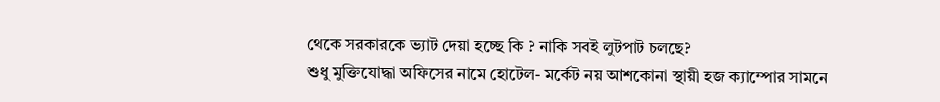থেকে সরকারকে ভ্যাট দেয়া হচ্ছে কি ? নাকি সবই লুটপাট চলছে?
শুধু মুক্তিযোদ্ধা অফিসের নামে হোটেল- মর্কেট নয় আশকোনা স্থায়ী হজ ক্যাম্পোর সামনে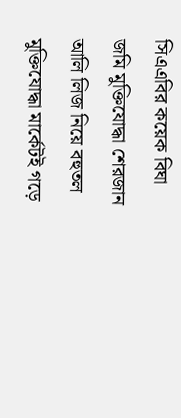সিএএবির কয়েক বিঘা জমি মুক্তিযোদ্ধা শেরজান আলি লিজ নিয়ে বহুতল মুক্তিযোদ্ধা মার্কেটই গড়ে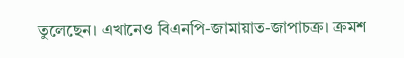তুলেছেন। এখানেও বিএনপি-জামায়াত-জাপাচক্র। ক্রমশ